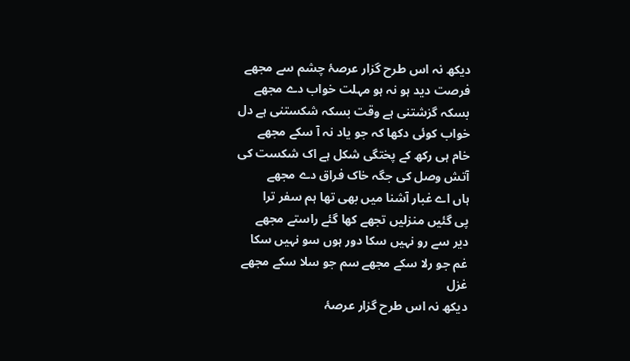دیکھ نہ اس طرح گزار عرصۂ چشم سے مجھے
فرصت دید ہو نہ ہو مہلت خواب دے مجھے
بسکہ گزشتنی ہے وقت بسکہ شکستنی ہے دل
خواب کوئی دکھا کہ جو یاد نہ آ سکے مجھے
خام ہی رکھ کے پختگی شکل ہے اک شکست کی
آتش وصل کی جگہ خاک فراق دے مجھے
ہاں اے غبار آشنا میں بھی تھا ہم سفر ترا
پی گئیں منزلیں تجھے کھا گئے راستے مجھے
دیر سے رو نہیں سکا دور ہوں سو نہیں سکا
غم جو رلا سکے مجھے سم جو سلا سکے مجھے
غزل
دیکھ نہ اس طرح گزار عرصۂ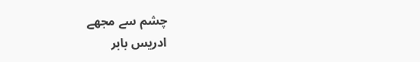چشم سے مجھے
ادریس بابر